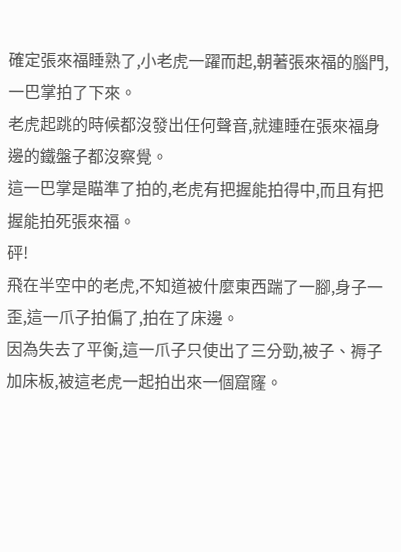確定張來福睡熟了,小老虎一躍而起,朝著張來福的腦門,一巴掌拍了下來。
老虎起跳的時候都沒發出任何聲音,就連睡在張來福身邊的鐵盤子都沒察覺。
這一巴掌是瞄準了拍的,老虎有把握能拍得中,而且有把握能拍死張來福。
砰!
飛在半空中的老虎,不知道被什麼東西踹了一腳,身子一歪,這一爪子拍偏了,拍在了床邊。
因為失去了平衡,這一爪子只使出了三分勁,被子、褥子加床板,被這老虎一起拍出來一個窟窿。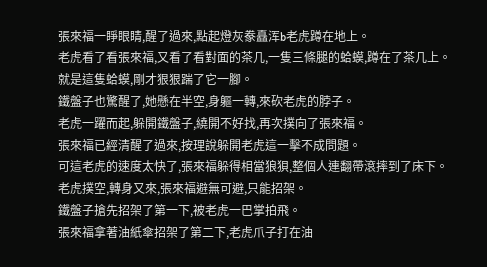張來福一睜眼睛,醒了過來,點起燈灰豢矗浑b老虎蹲在地上。
老虎看了看張來福,又看了看對面的茶几,一隻三條腿的蛤蟆,蹲在了茶几上。
就是這隻蛤蟆,剛才狠狠踹了它一腳。
鐵盤子也驚醒了,她懸在半空,身軀一轉,來砍老虎的脖子。
老虎一躍而起,躲開鐵盤子,繞開不好找,再次撲向了張來福。
張來福已經清醒了過來,按理說躲開老虎這一擊不成問題。
可這老虎的速度太快了,張來福躲得相當狼狽,整個人連翻帶滾摔到了床下。
老虎撲空,轉身又來,張來福避無可避,只能招架。
鐵盤子搶先招架了第一下,被老虎一巴掌拍飛。
張來福拿著油紙傘招架了第二下,老虎爪子打在油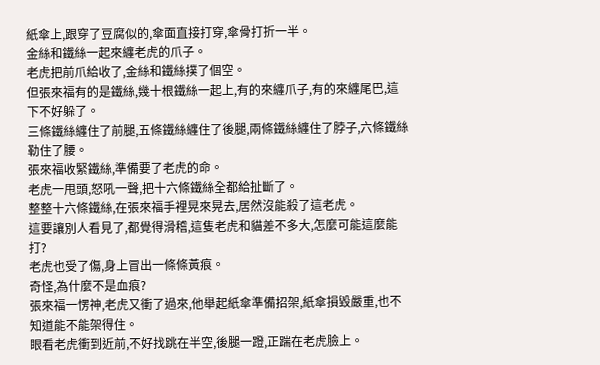紙傘上,跟穿了豆腐似的,傘面直接打穿,傘骨打折一半。
金絲和鐵絲一起來纏老虎的爪子。
老虎把前爪給收了,金絲和鐵絲撲了個空。
但張來福有的是鐵絲,幾十根鐵絲一起上,有的來纏爪子,有的來纏尾巴,這下不好躲了。
三條鐵絲纏住了前腿,五條鐵絲纏住了後腿,兩條鐵絲纏住了脖子,六條鐵絲勒住了腰。
張來福收緊鐵絲,準備要了老虎的命。
老虎一甩頭,怒吼一聲,把十六條鐵絲全都給扯斷了。
整整十六條鐵絲,在張來福手裡晃來晃去,居然沒能殺了這老虎。
這要讓別人看見了,都覺得滑稽,這隻老虎和貓差不多大,怎麼可能這麼能打?
老虎也受了傷,身上冒出一條條黃痕。
奇怪,為什麼不是血痕?
張來福一愣神,老虎又衝了過來,他舉起紙傘準備招架,紙傘損毀嚴重,也不知道能不能架得住。
眼看老虎衝到近前,不好找跳在半空,後腿一蹬,正踹在老虎臉上。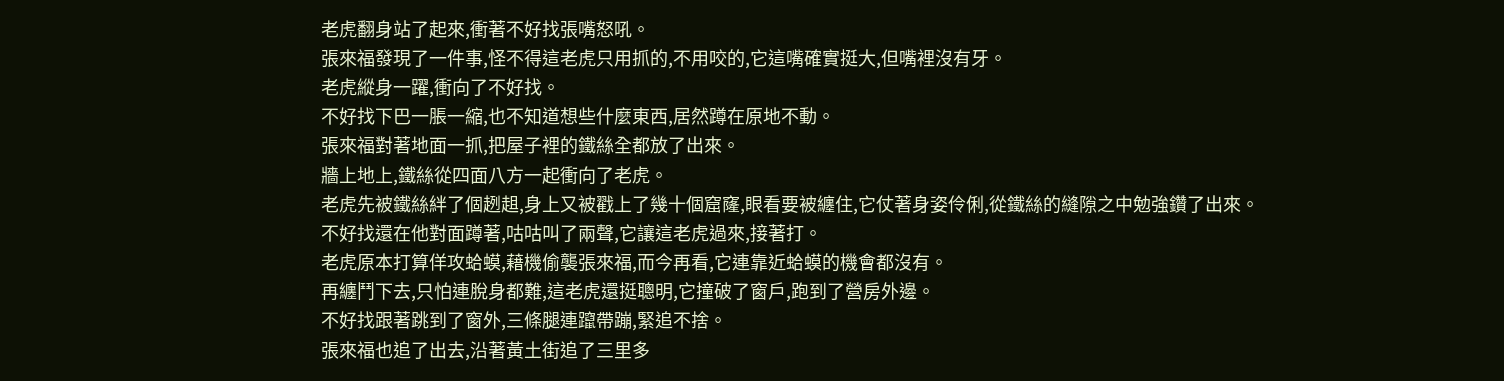老虎翻身站了起來,衝著不好找張嘴怒吼。
張來福發現了一件事,怪不得這老虎只用抓的,不用咬的,它這嘴確實挺大,但嘴裡沒有牙。
老虎縱身一躍,衝向了不好找。
不好找下巴一脹一縮,也不知道想些什麼東西,居然蹲在原地不動。
張來福對著地面一抓,把屋子裡的鐵絲全都放了出來。
牆上地上,鐵絲從四面八方一起衝向了老虎。
老虎先被鐵絲絆了個趔趄,身上又被戳上了幾十個窟窿,眼看要被纏住,它仗著身姿伶俐,從鐵絲的縫隙之中勉強鑽了出來。
不好找還在他對面蹲著,咕咕叫了兩聲,它讓這老虎過來,接著打。
老虎原本打算佯攻蛤蟆,藉機偷襲張來福,而今再看,它連靠近蛤蟆的機會都沒有。
再纏鬥下去,只怕連脫身都難,這老虎還挺聰明,它撞破了窗戶,跑到了營房外邊。
不好找跟著跳到了窗外,三條腿連躥帶蹦,緊追不捨。
張來福也追了出去,沿著黃土街追了三里多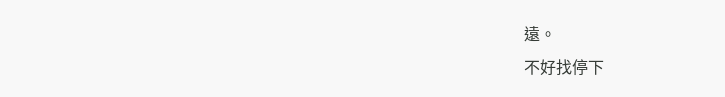遠。
不好找停下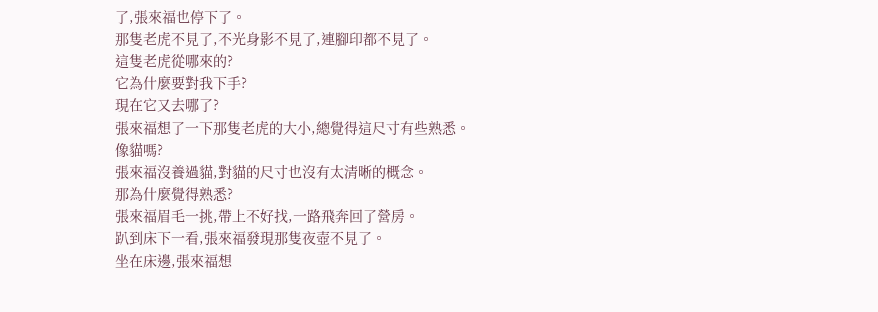了,張來福也停下了。
那隻老虎不見了,不光身影不見了,連腳印都不見了。
這隻老虎從哪來的?
它為什麼要對我下手?
現在它又去哪了?
張來福想了一下那隻老虎的大小,總覺得這尺寸有些熟悉。
像貓嗎?
張來福沒養過貓,對貓的尺寸也沒有太清晰的概念。
那為什麼覺得熟悉?
張來福眉毛一挑,帶上不好找,一路飛奔回了營房。
趴到床下一看,張來福發現那隻夜壺不見了。
坐在床邊,張來福想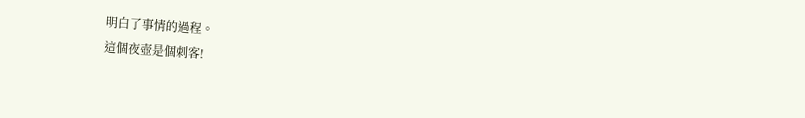明白了事情的過程。
這個夜壺是個刺客!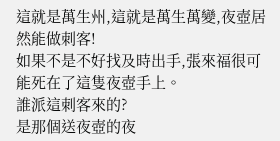這就是萬生州,這就是萬生萬變,夜壺居然能做刺客!
如果不是不好找及時出手,張來福很可能死在了這隻夜壺手上。
誰派這刺客來的?
是那個送夜壺的夜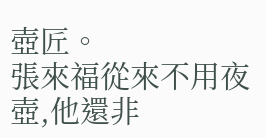壺匠。
張來福從來不用夜壺,他還非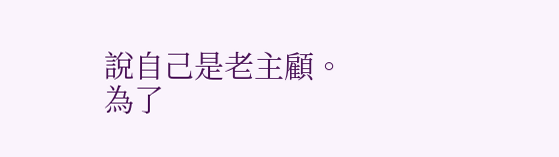說自己是老主顧。
為了